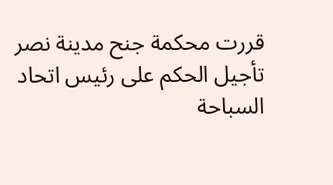قررت محكمة جنح مدينة نصر تأجيل الحكم على رئيس اتحاد السباحة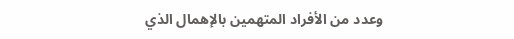وعدد من الأفراد المتهمين بالإهمال الذي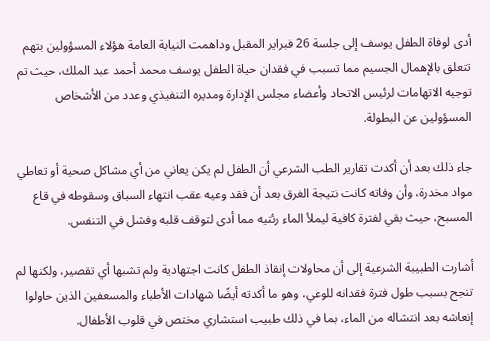أدى لوفاة الطفل يوسف إلى جلسة 26 فبراير المقبل وداهمت النيابة العامة هؤلاء المسؤولين بتهم تتعلق بالإهمال الجسيم مما تسبب في فقدان حياة الطفل يوسف محمد أحمد عبد الملك، حيث تم توجيه الاتهامات لرئيس الاتحاد وأعضاء مجلس الإدارة ومديره التنفيذي وعدد من الأشخاص المسؤولين عن البطولة.

جاء ذلك بعد أن أكدت تقارير الطب الشرعي أن الطفل لم يكن يعاني من أي مشاكل صحية أو تعاطي مواد مخدرة، وأن وفاته كانت نتيجة الغرق بعد أن فقد وعيه عقب انتهاء السباق وسقوطه في قاع المسبح، حيث بقي لفترة كافية ليملأ الماء رئتيه مما أدى لتوقف قلبه وفشل في التنفس.

أشارت الطبيبة الشرعية إلى أن محاولات إنقاذ الطفل كانت اجتهادية ولم تشبها أي تقصير، ولكنها لم تنجح بسبب طول فترة فقدانه للوعي، وهو ما أكدته أيضًا شهادات الأطباء والمسعفين الذين حاولوا إنعاشه بعد انتشاله من الماء، بما في ذلك طبيب استشاري مختص في قلوب الأطفال.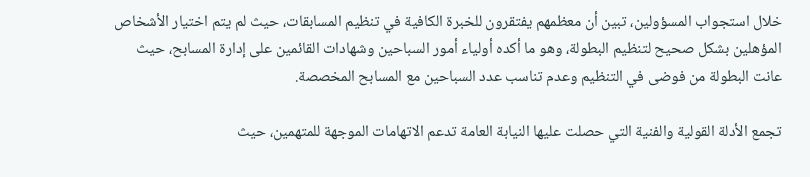خلال استجواب المسؤولين، تبين أن معظمهم يفتقرون للخبرة الكافية في تنظيم المسابقات، حيث لم يتم اختيار الأشخاص المؤهلين بشكل صحيح لتنظيم البطولة، وهو ما أكده أولياء أمور السباحين وشهادات القائمين على إدارة المسابح، حيث عانت البطولة من فوضى في التنظيم وعدم تناسب عدد السباحين مع المسابح المخصصة.

تجمع الأدلة القولية والفنية التي حصلت عليها النيابة العامة تدعم الاتهامات الموجهة للمتهمين، حيث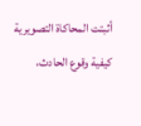أثبتت المحاكاة التصويرية كيفية وقوع الحادث،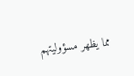مما يظهر مسؤوليتهم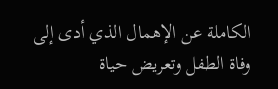الكاملة عن الإهمال الذي أدى إلى وفاة الطفل وتعريض حياة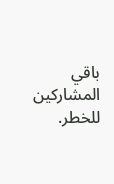باقي المشاركين للخطر.